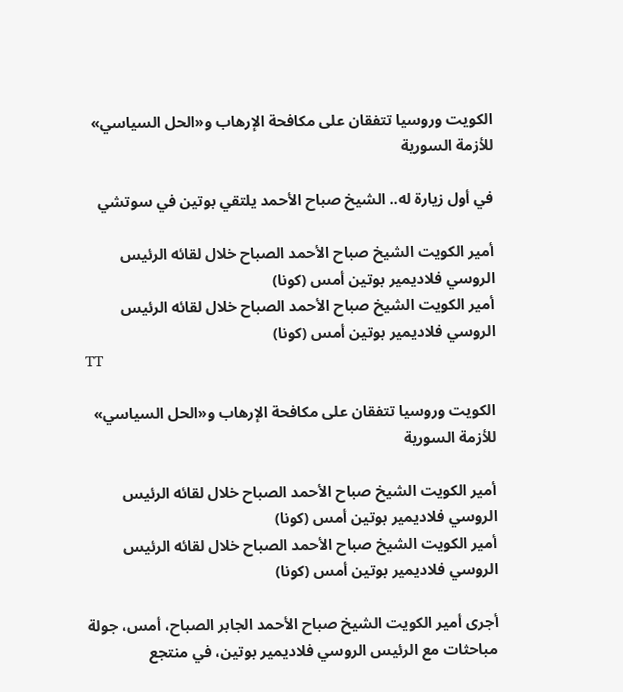الكويت وروسيا تتفقان على مكافحة الإرهاب و«الحل السياسي» للأزمة السورية

في أول زيارة له.. الشيخ صباح الأحمد يلتقي بوتين في سوتشي

أمير الكويت الشيخ صباح الأحمد الصباح خلال لقائه الرئيس الروسي فلاديمير بوتين أمس (كونا)
أمير الكويت الشيخ صباح الأحمد الصباح خلال لقائه الرئيس الروسي فلاديمير بوتين أمس (كونا)
TT

الكويت وروسيا تتفقان على مكافحة الإرهاب و«الحل السياسي» للأزمة السورية

أمير الكويت الشيخ صباح الأحمد الصباح خلال لقائه الرئيس الروسي فلاديمير بوتين أمس (كونا)
أمير الكويت الشيخ صباح الأحمد الصباح خلال لقائه الرئيس الروسي فلاديمير بوتين أمس (كونا)

أجرى أمير الكويت الشيخ صباح الأحمد الجابر الصباح، أمس، جولة مباحثات مع الرئيس الروسي فلاديمير بوتين، في منتجع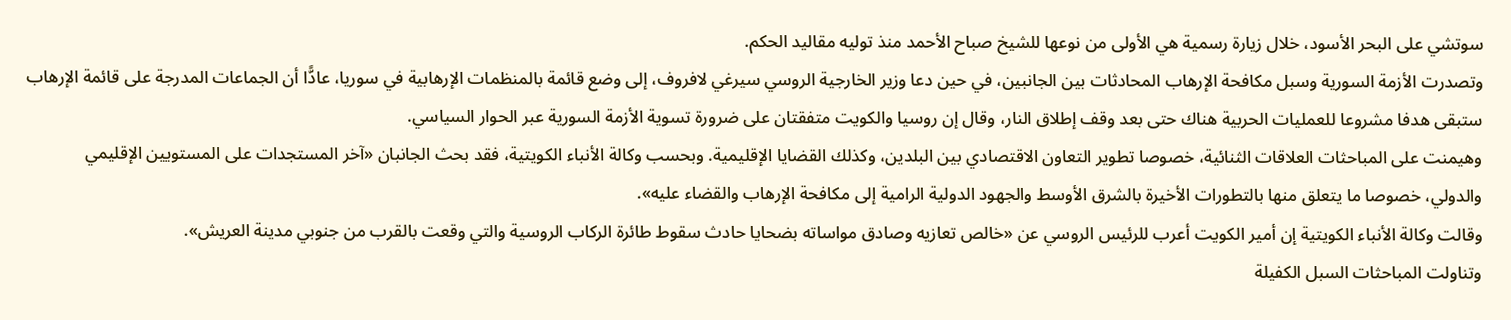سوتشي على البحر الأسود، خلال زيارة رسمية هي الأولى من نوعها للشيخ صباح الأحمد منذ توليه مقاليد الحكم.
وتصدرت الأزمة السورية وسبل مكافحة الإرهاب المحادثات بين الجانبين، في حين دعا وزير الخارجية الروسي سيرغي لافروف، إلى وضع قائمة بالمنظمات الإرهابية في سوريا، عادًّا أن الجماعات المدرجة على قائمة الإرهاب ستبقى هدفا مشروعا للعمليات الحربية هناك حتى بعد وقف إطلاق النار، وقال إن روسيا والكويت متفقتان على ضرورة تسوية الأزمة السورية عبر الحوار السياسي.
وهيمنت على المباحثات العلاقات الثنائية، خصوصا تطوير التعاون الاقتصادي بين البلدين، وكذلك القضايا الإقليمية. وبحسب وكالة الأنباء الكويتية، فقد بحث الجانبان «آخر المستجدات على المستويين الإقليمي والدولي، خصوصا ما يتعلق منها بالتطورات الأخيرة بالشرق الأوسط والجهود الدولية الرامية إلى مكافحة الإرهاب والقضاء عليه».
وقالت وكالة الأنباء الكويتية إن أمير الكويت أعرب للرئيس الروسي عن «خالص تعازيه وصادق مواساته بضحايا حادث سقوط طائرة الركاب الروسية والتي وقعت بالقرب من جنوبي مدينة العريش».
وتناولت المباحثات السبل الكفيلة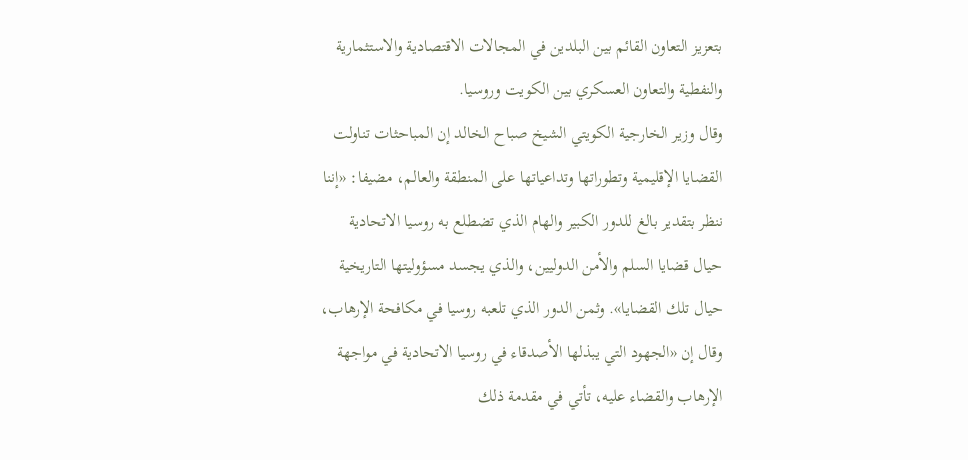بتعزيز التعاون القائم بين البلدين في المجالات الاقتصادية والاستثمارية والنفطية والتعاون العسكري بين الكويت وروسيا.
وقال وزير الخارجية الكويتي الشيخ صباح الخالد إن المباحثات تناولت القضايا الإقليمية وتطوراتها وتداعياتها على المنطقة والعالم، مضيفا: «إننا ننظر بتقدير بالغ للدور الكبير والهام الذي تضطلع به روسيا الاتحادية حيال قضايا السلم والأمن الدوليين، والذي يجسد مسؤوليتها التاريخية حيال تلك القضايا». وثمن الدور الذي تلعبه روسيا في مكافحة الإرهاب، وقال إن «الجهود التي يبذلها الأصدقاء في روسيا الاتحادية في مواجهة الإرهاب والقضاء عليه، تأتي في مقدمة ذلك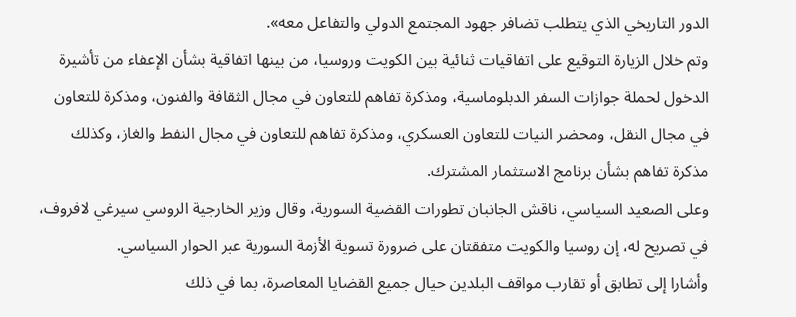الدور التاريخي الذي يتطلب تضافر جهود المجتمع الدولي والتفاعل معه».
وتم خلال الزيارة التوقيع على اتفاقيات ثنائية بين الكويت وروسيا، من بينها اتفاقية بشأن الإعفاء من تأشيرة الدخول لحملة جوازات السفر الدبلوماسية، ومذكرة تفاهم للتعاون في مجال الثقافة والفنون، ومذكرة للتعاون في مجال النقل، ومحضر النيات للتعاون العسكري، ومذكرة تفاهم للتعاون في مجال النفط والغاز، وكذلك مذكرة تفاهم بشأن برنامج الاستثمار المشترك.
وعلى الصعيد السياسي، ناقش الجانبان تطورات القضية السورية، وقال وزير الخارجية الروسي سيرغي لافروف، في تصريح له، إن روسيا والكويت متفقتان على ضرورة تسوية الأزمة السورية عبر الحوار السياسي.
وأشارا إلى تطابق أو تقارب مواقف البلدين حيال جميع القضايا المعاصرة، بما في ذلك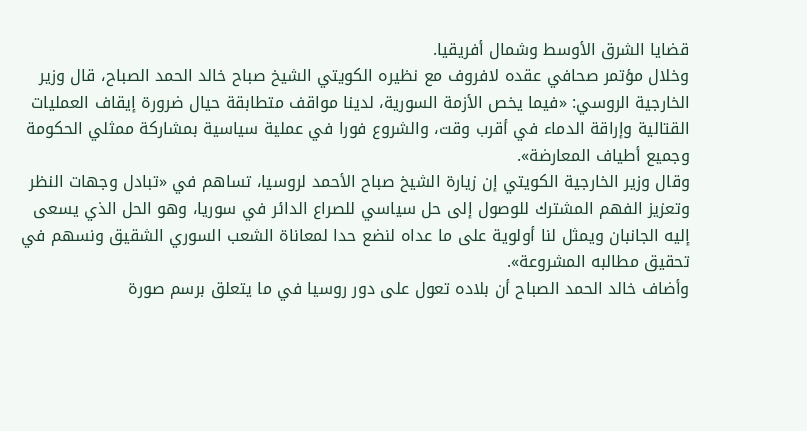قضايا الشرق الأوسط وشمال أفريقيا.
وخلال مؤتمر صحافي عقده لافروف مع نظيره الكويتي الشيخ صباح خالد الحمد الصباح، قال وزير الخارجية الروسي: «فيما يخص الأزمة السورية، لدينا مواقف متطابقة حيال ضرورة إيقاف العمليات القتالية وإراقة الدماء في أقرب وقت، والشروع فورا في عملية سياسية بمشاركة ممثلي الحكومة وجميع أطياف المعارضة».
وقال وزير الخارجية الكويتي إن زيارة الشيخ صباح الأحمد لروسيا، تساهم في «تبادل وجهات النظر وتعزيز الفهم المشترك للوصول إلى حل سياسي للصراع الدائر في سوريا، وهو الحل الذي يسعى إليه الجانبان ويمثل لنا أولوية على ما عداه لنضع حدا لمعاناة الشعب السوري الشقيق ونسهم في تحقيق مطالبه المشروعة».
وأضاف خالد الحمد الصباح أن بلاده تعول على دور روسيا في ما يتعلق برسم صورة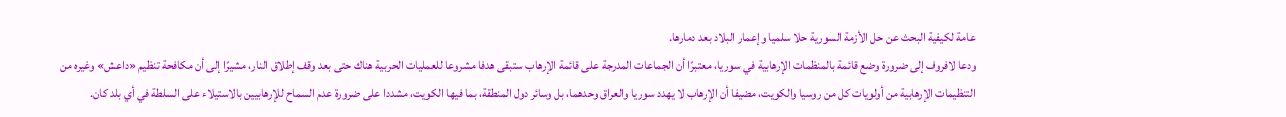عامة لكيفية البحث عن حل الأزمة السورية حلا سلميا وإعمار البلاد بعد دمارها.
ودعا لافروف إلى ضرورة وضع قائمة بالمنظمات الإرهابية في سوريا، معتبرًا أن الجماعات المدرجة على قائمة الإرهاب ستبقى هدفا مشروعا للعمليات الحربية هناك حتى بعد وقف إطلاق النار، مشيرًا إلى أن مكافحة تنظيم «داعش» وغيره من التنظيمات الإرهابية من أولويات كل من روسيا والكويت، مضيفا أن الإرهاب لا يهدد سوريا والعراق وحدهما، بل وسائر دول المنطقة، بما فيها الكويت، مشددا على ضرورة عدم السماح للإرهابيين بالاستيلاء على السلطة في أي بلد كان.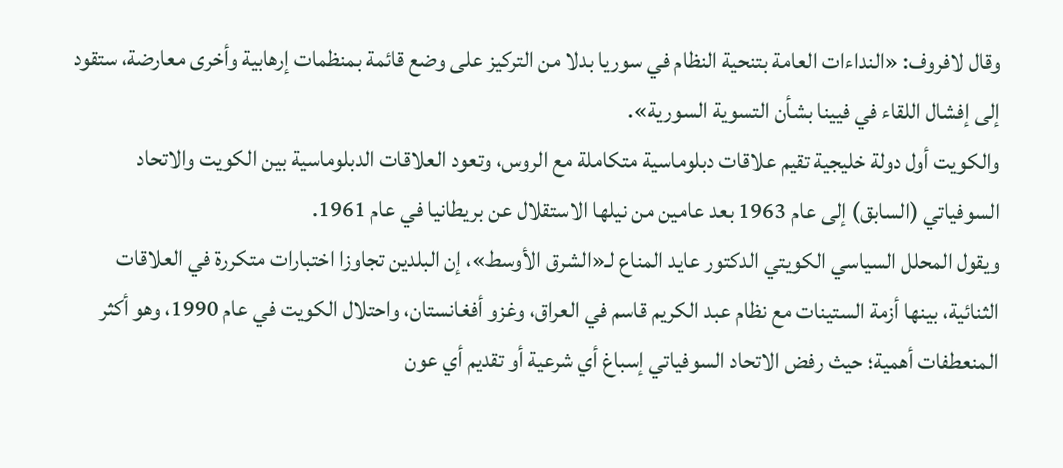وقال لافروف: «النداءات العامة بتنحية النظام في سوريا بدلا من التركيز على وضع قائمة بمنظمات إرهابية وأخرى معارضة، ستقود إلى إفشال اللقاء في فيينا بشأن التسوية السورية».
والكويت أول دولة خليجية تقيم علاقات دبلوماسية متكاملة مع الروس، وتعود العلاقات الدبلوماسية بين الكويت والاتحاد السوفياتي (السابق) إلى عام 1963 بعد عامين من نيلها الاستقلال عن بريطانيا في عام 1961.
ويقول المحلل السياسي الكويتي الدكتور عايد المناع لـ«الشرق الأوسط»، إن البلدين تجاوزا اختبارات متكررة في العلاقات الثنائية، بينها أزمة الستينات مع نظام عبد الكريم قاسم في العراق، وغزو أفغانستان، واحتلال الكويت في عام 1990، وهو أكثر المنعطفات أهمية؛ حيث رفض الاتحاد السوفياتي إسباغ أي شرعية أو تقديم أي عون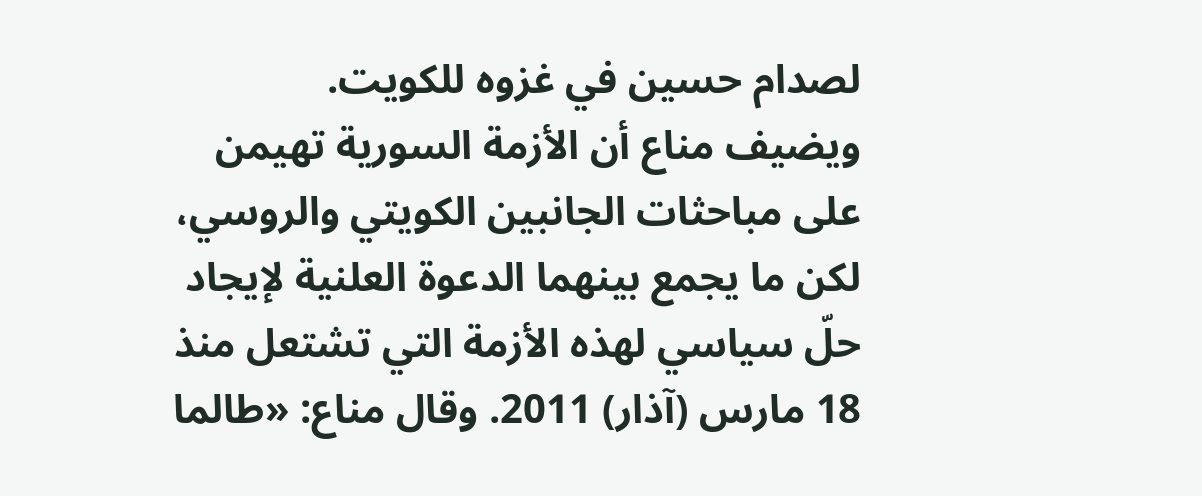لصدام حسين في غزوه للكويت.
ويضيف مناع أن الأزمة السورية تهيمن على مباحثات الجانبين الكويتي والروسي، لكن ما يجمع بينهما الدعوة العلنية لإيجاد حلّ سياسي لهذه الأزمة التي تشتعل منذ 18 مارس (آذار) 2011. وقال مناع: «طالما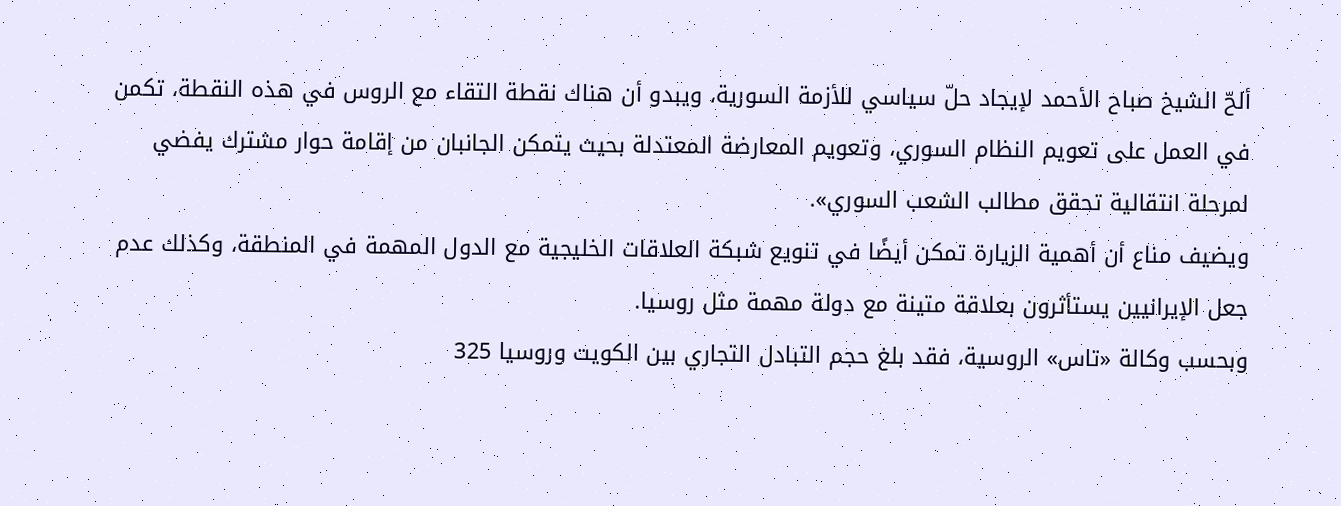ألحّ الشيخ صباح الأحمد لإيجاد حلّ سياسي للأزمة السورية، ويبدو أن هناك نقطة التقاء مع الروس في هذه النقطة، تكمن في العمل على تعويم النظام السوري، وتعويم المعارضة المعتدلة بحيث يتمكن الجانبان من إقامة حوار مشترك يفضي لمرحلة انتقالية تحقق مطالب الشعب السوري».
ويضيف مناع أن أهمية الزيارة تمكن أيضًا في تنويع شبكة العلاقات الخليجية مع الدول المهمة في المنطقة، وكذلك عدم جعل الإيرانيين يستأثرون بعلاقة متينة مع دولة مهمة مثل روسيا.
وبحسب وكالة «تاس» الروسية، فقد بلغ حجم التبادل التجاري بين الكويت وروسيا 325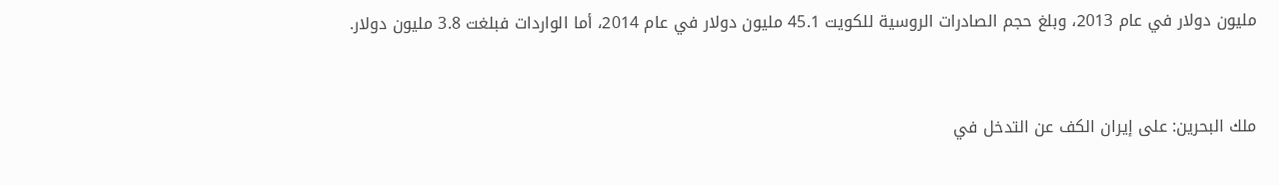مليون دولار في عام 2013، وبلغ حجم الصادرات الروسية للكويت 45.1 مليون دولار في عام 2014، أما الواردات فبلغت 3.8 مليون دولار.



ملك البحرين: على إيران الكف عن التدخل في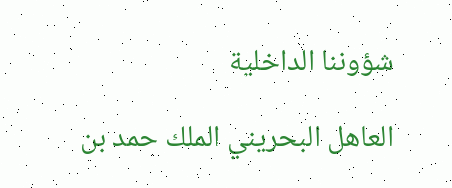شؤوننا الداخلية

العاهل البحريني الملك حمد بن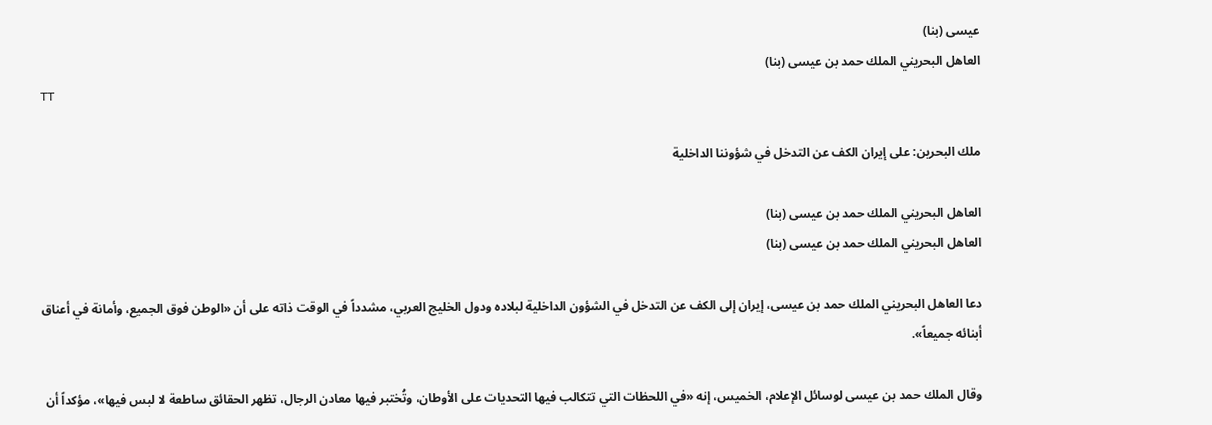عيسى (بنا)
العاهل البحريني الملك حمد بن عيسى (بنا)
TT

ملك البحرين: على إيران الكف عن التدخل في شؤوننا الداخلية

العاهل البحريني الملك حمد بن عيسى (بنا)
العاهل البحريني الملك حمد بن عيسى (بنا)

دعا العاهل البحريني الملك حمد بن عيسى، إيران إلى الكف عن التدخل في الشؤون الداخلية لبلاده ودول الخليج العربي، مشدداً في الوقت ذاته على أن «الوطن فوق الجميع، وأمانة في أعناق أبنائه جميعاً».

وقال الملك حمد بن عيسى لوسائل الإعلام، الخميس، إنه «في اللحظات التي تتكالب فيها التحديات على الأوطان، وتُختبر فيها معادن الرجال، تظهر الحقائق ساطعة لا لبس فيها»، مؤكداً أن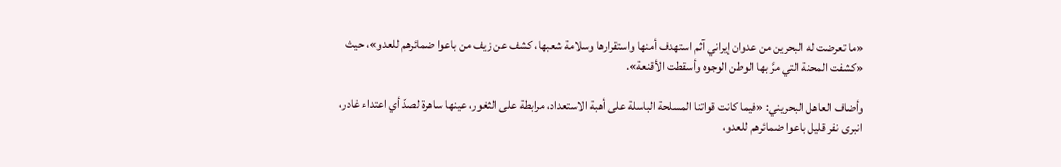«ما تعرضت له البحرين من عدوان إيراني آثم استهدف أمنها واستقرارها وسلامة شعبها، كشف عن زيف من باعوا ضمائرهم للعدو»، حيث «كشفت المحنة التي مرَّ بها الوطن الوجوه وأسقطت الأقنعة».

وأضاف العاهل البحريني: «فيما كانت قواتنا المسلحة الباسلة على أهبة الاستعداد، مرابطة على الثغور، عينها ساهرة لصدّ أي اعتداء غادر، انبرى نفر قليل باعوا ضمائرهم للعدو،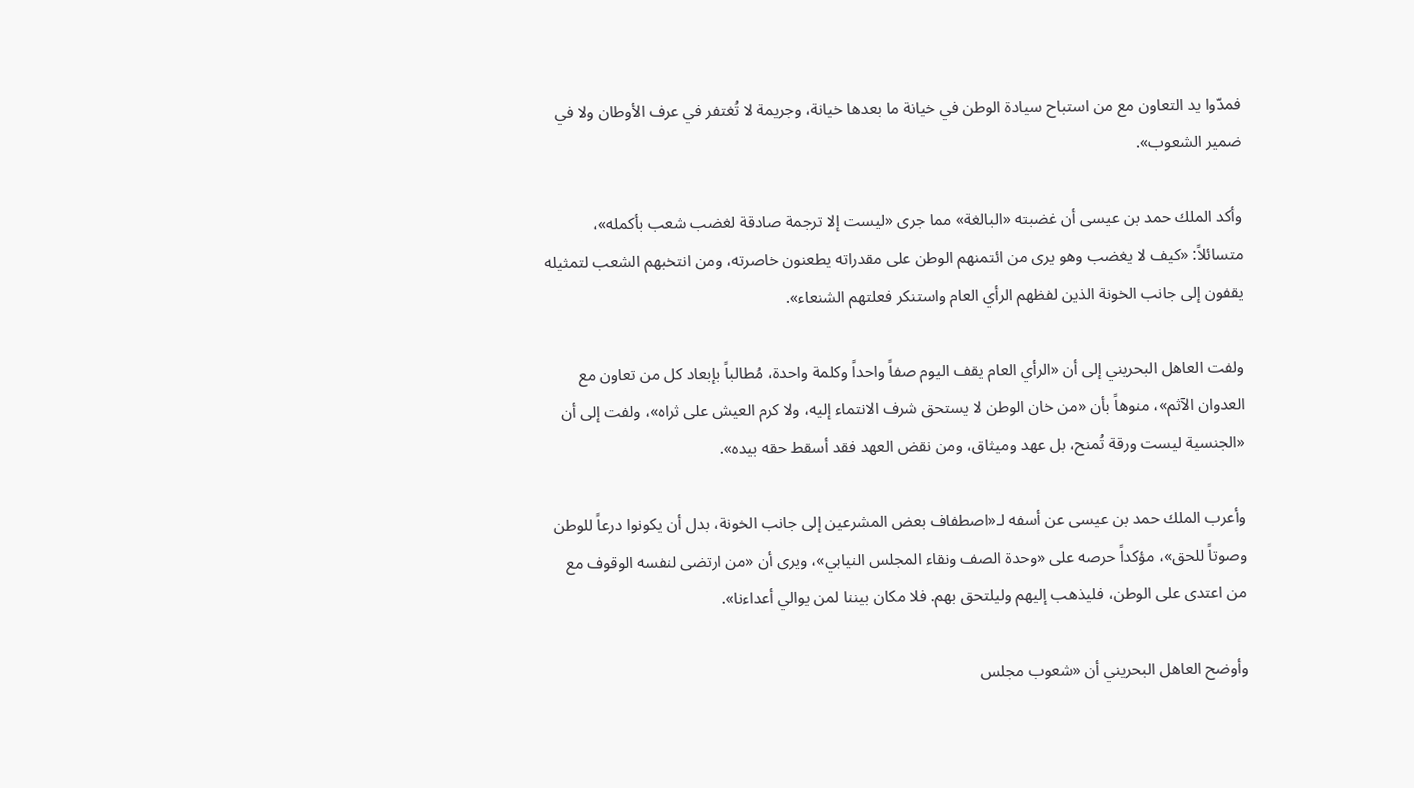فمدّوا يد التعاون مع من استباح سيادة الوطن في خيانة ما بعدها خيانة، وجريمة لا تُغتفر في عرف الأوطان ولا في ضمير الشعوب».

وأكد الملك حمد بن عيسى أن غضبته «البالغة» مما جرى «ليست إلا ترجمة صادقة لغضب شعب بأكمله»، متسائلاً: «كيف لا يغضب وهو يرى من ائتمنهم الوطن على مقدراته يطعنون خاصرته، ومن انتخبهم الشعب لتمثيله يقفون إلى جانب الخونة الذين لفظهم الرأي العام واستنكر فعلتهم الشنعاء».

ولفت العاهل البحريني إلى أن «الرأي العام يقف اليوم صفاً واحداً وكلمة واحدة، مُطالباً بإبعاد كل من تعاون مع العدوان الآثم»، منوهاً بأن «من خان الوطن لا يستحق شرف الانتماء إليه، ولا كرم العيش على ثراه»، ولفت إلى أن «الجنسية ليست ورقة تُمنح، بل عهد وميثاق، ومن نقض العهد فقد أسقط حقه بيده».

وأعرب الملك حمد بن عيسى عن أسفه لـ«اصطفاف بعض المشرعين إلى جانب الخونة، بدل أن يكونوا درعاً للوطن وصوتاً للحق»، مؤكداً حرصه على «وحدة الصف ونقاء المجلس النيابي»، ويرى أن «من ارتضى لنفسه الوقوف مع من اعتدى على الوطن، فليذهب إليهم وليلتحق بهم. فلا مكان بيننا لمن يوالي أعداءنا».

وأوضح العاهل البحريني أن «شعوب مجلس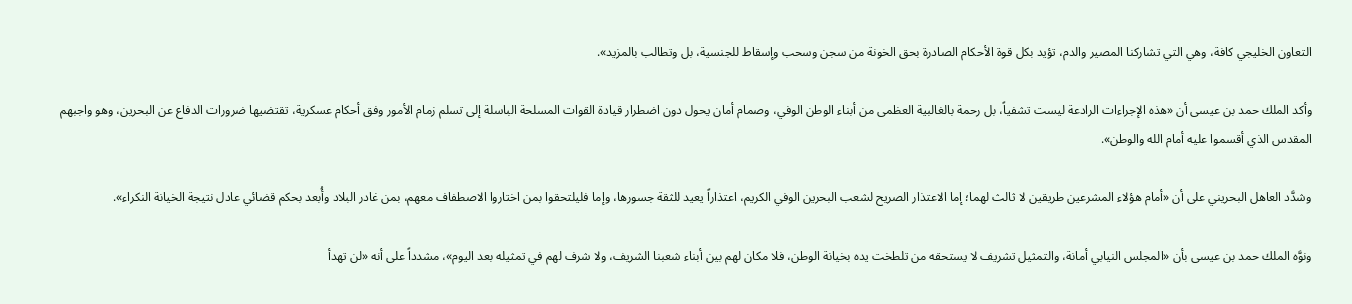التعاون الخليجي كافة، وهي التي تشاركنا المصير والدم، تؤيد بكل قوة الأحكام الصادرة بحق الخونة من سجن وسحب وإسقاط للجنسية، بل وتطالب بالمزيد».

وأكد الملك حمد بن عيسى أن «هذه الإجراءات الرادعة ليست تشفياً، بل رحمة بالغالبية العظمى من أبناء الوطن الوفي، وصمام أمان يحول دون اضطرار قيادة القوات المسلحة الباسلة إلى تسلم زمام الأمور وفق أحكام عسكرية، تقتضيها ضرورات الدفاع عن البحرين، وهو واجبهم المقدس الذي أقسموا عليه أمام الله والوطن».

وشدَّد العاهل البحريني على أن «أمام هؤلاء المشرعين طريقين لا ثالث لهما؛ إما الاعتذار الصريح لشعب البحرين الوفي الكريم، اعتذاراً يعيد للثقة جسورها، وإما فليلتحقوا بمن اختاروا الاصطفاف معهم، بمن غادر البلاد وأُبعد بحكم قضائي عادل نتيجة الخيانة النكراء».

ونوَّه الملك حمد بن عيسى بأن «المجلس النيابي أمانة، والتمثيل تشريف لا يستحقه من تلطخت يده بخيانة الوطن، فلا مكان لهم بين أبناء شعبنا الشريف، ولا شرف لهم في تمثيله بعد اليوم»، مشدداً على أنه «لن تهدأ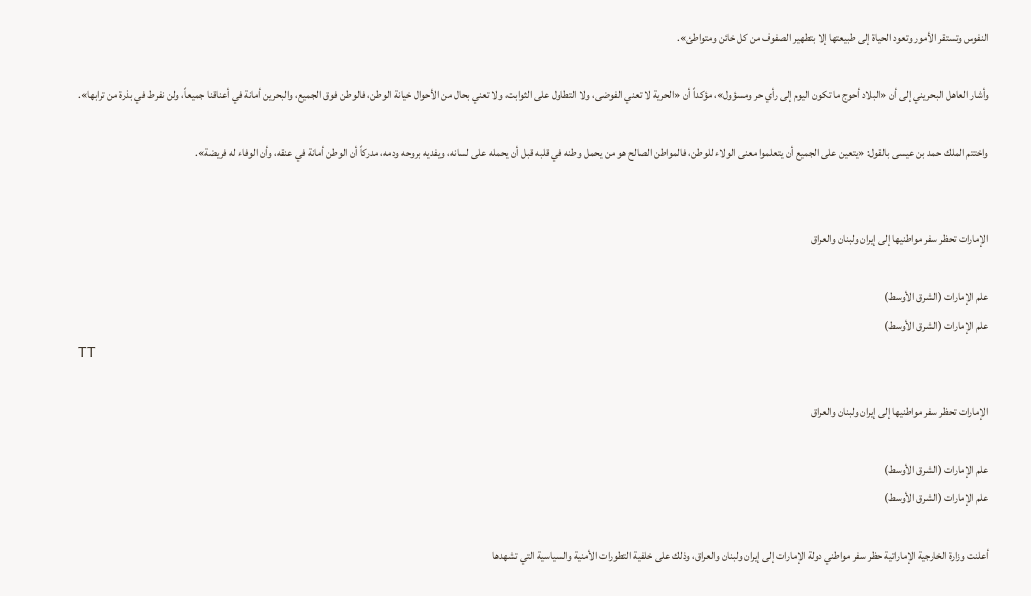النفوس وتستقر الأمور وتعود الحياة إلى طبيعتها إلا بتطهير الصفوف من كل خائن ومتواطئ».

وأشار العاهل البحريني إلى أن «البلاد أحوج ما تكون اليوم إلى رأي حر ومسؤول»، مؤكداً أن «الحرية لا تعني الفوضى، ولا التطاول على الثوابت، ولا تعني بحال من الأحوال خيانة الوطن، فالوطن فوق الجميع، والبحرين أمانة في أعناقنا جميعاً، ولن نفرط في بذرة من ترابها».

واختتم الملك حمد بن عيسى بالقول: «يتعين على الجميع أن يتعلموا معنى الولاء للوطن، فالمواطن الصالح هو من يحمل وطنه في قلبه قبل أن يحمله على لسانه، ويفديه بروحه ودمه، مدركاً أن الوطن أمانة في عنقه، وأن الوفاء له فريضة».


الإمارات تحظر سفر مواطنيها إلى إيران ولبنان والعراق

علم الإمارات (الشرق الأوسط)
علم الإمارات (الشرق الأوسط)
TT

الإمارات تحظر سفر مواطنيها إلى إيران ولبنان والعراق

علم الإمارات (الشرق الأوسط)
علم الإمارات (الشرق الأوسط)

أعلنت وزارة الخارجية الإماراتية حظر سفر مواطني دولة الإمارات إلى إيران ولبنان والعراق، وذلك على خلفية التطورات الأمنية والسياسية التي تشهدها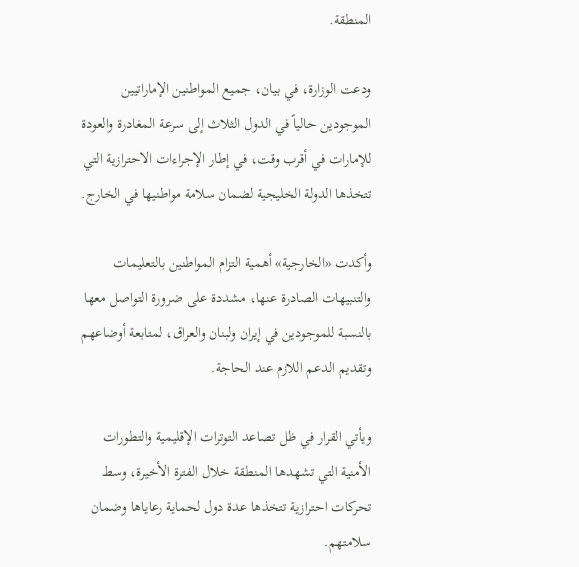المنطقة.

ودعت الوزارة، في بيان، جميع المواطنين الإماراتيين الموجودين حالياً في الدول الثلاث إلى سرعة المغادرة والعودة للإمارات في أقرب وقت، في إطار الإجراءات الاحترازية التي تتخذها الدولة الخليجية لضمان سلامة مواطنيها في الخارج.

وأكدت «الخارجية» أهمية التزام المواطنين بالتعليمات والتنبيهات الصادرة عنها، مشددة على ضرورة التواصل معها بالنسبة للموجودين في إيران ولبنان والعراق، لمتابعة أوضاعهم وتقديم الدعم اللازم عند الحاجة.

ويأتي القرار في ظل تصاعد التوترات الإقليمية والتطورات الأمنية التي تشهدها المنطقة خلال الفترة الأخيرة، وسط تحركات احترازية تتخذها عدة دول لحماية رعاياها وضمان سلامتهم.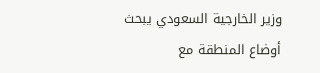وزير الخارجية السعودي يبحث أوضاع المنطقة مع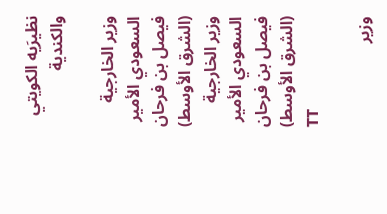نظيرَيه الكويتي والكندية

وزير الخارجية السعودي الأمير فيصل بن فرحان (الشرق الأوسط)
وزير الخارجية السعودي الأمير فيصل بن فرحان (الشرق الأوسط)
TT

وزير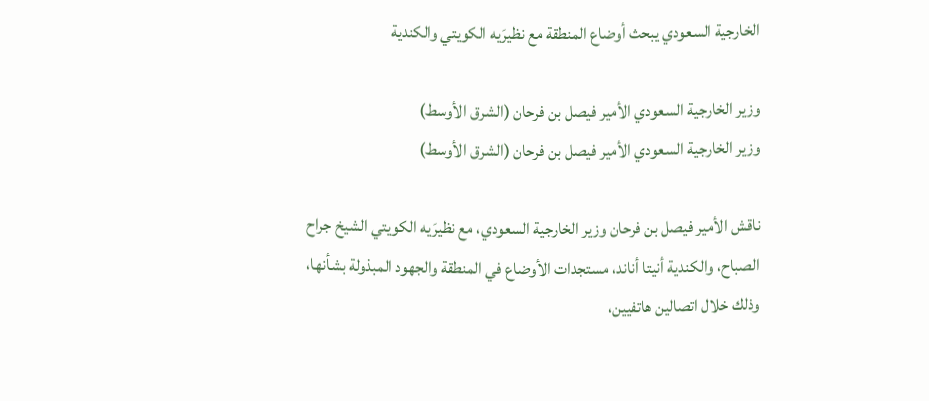الخارجية السعودي يبحث أوضاع المنطقة مع نظيرَيه الكويتي والكندية

وزير الخارجية السعودي الأمير فيصل بن فرحان (الشرق الأوسط)
وزير الخارجية السعودي الأمير فيصل بن فرحان (الشرق الأوسط)

ناقش الأمير فيصل بن فرحان وزير الخارجية السعودي، مع نظيرَيه الكويتي الشيخ جراح الصباح، والكندية أنيتا أناند، مستجدات الأوضاع في المنطقة والجهود المبذولة بشأنها، وذلك خلال اتصالين هاتفيين،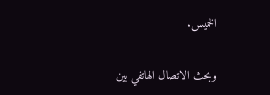الخميس.

وبحث الاتصال الهاتفي بين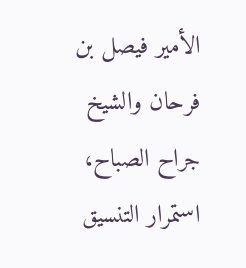الأمير فيصل بن فرحان والشيخ جراح الصباح، استمرار التنسيق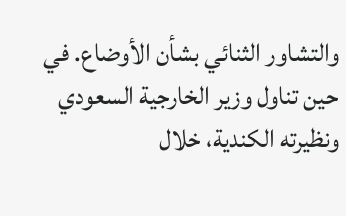والتشاور الثنائي بشأن الأوضاع. في حين تناول وزير الخارجية السعودي ونظيرته الكندية، خلال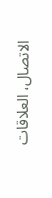الاتصال، العلاقات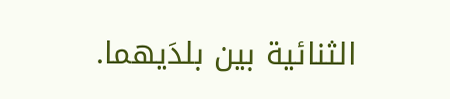الثنائية بين بلدَيهما.